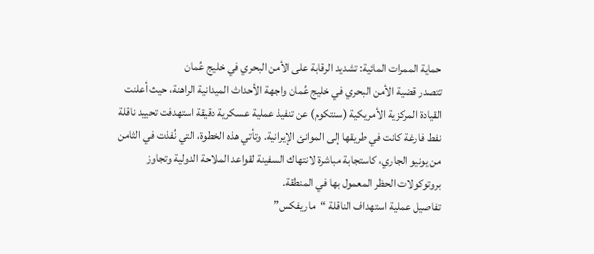حماية الممرات المائية: تشديد الرقابة على الأمن البحري في خليج عُمان
تتصدر قضية الأمن البحري في خليج عُمان واجهة الأحداث الميدانية الراهنة، حيث أعلنت القيادة المركزية الأمريكية (سنتكوم) عن تنفيذ عملية عسكرية دقيقة استهدفت تحييد ناقلة نفط فارغة كانت في طريقها إلى الموانئ الإيرانية. وتأتي هذه الخطوة، التي نُفذت في الثامن من يونيو الجاري، كاستجابة مباشرة لانتهاك السفينة لقواعد الملاحة الدولية وتجاوز بروتوكولات الحظر المعمول بها في المنطقة.
تفاصيل عملية استهداف الناقلة “ماريفكس”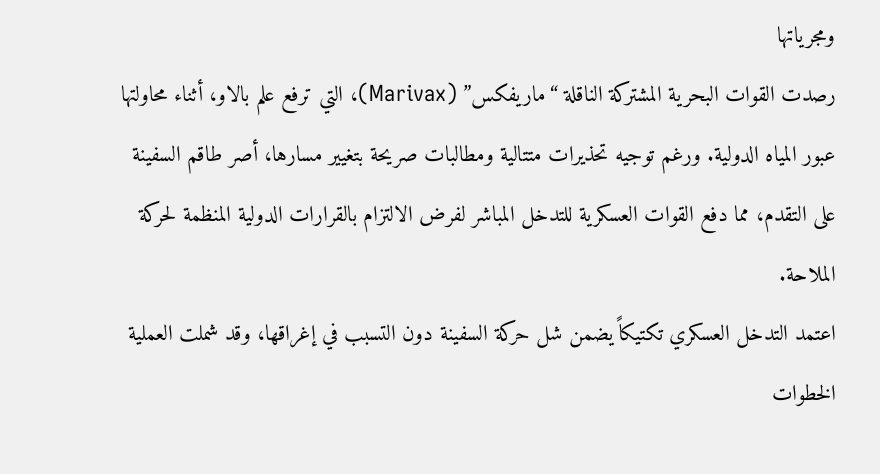ومجرياتها
رصدت القوات البحرية المشتركة الناقلة “ماريفكس” (Marivax)، التي ترفع علم بالاو، أثناء محاولتها عبور المياه الدولية. ورغم توجيه تحذيرات متتالية ومطالبات صريحة بتغيير مسارها، أصر طاقم السفينة على التقدم، مما دفع القوات العسكرية للتدخل المباشر لفرض الالتزام بالقرارات الدولية المنظمة لحركة الملاحة.
اعتمد التدخل العسكري تكتيكاً يضمن شل حركة السفينة دون التسبب في إغراقها، وقد شملت العملية الخطوات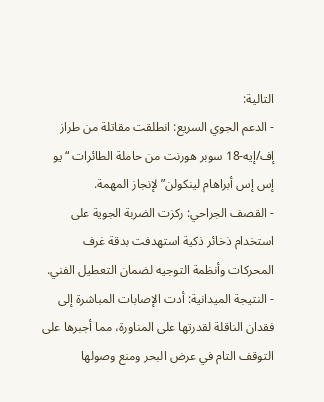التالية:
- الدعم الجوي السريع: انطلقت مقاتلة من طراز إف/إيه-18 سوبر هورنت من حاملة الطائرات “يو إس إس أبراهام لينكولن” لإنجاز المهمة.
- القصف الجراحي: ركزت الضربة الجوية على استخدام ذخائر ذكية استهدفت بدقة غرف المحركات وأنظمة التوجيه لضمان التعطيل الفني.
- النتيجة الميدانية: أدت الإصابات المباشرة إلى فقدان الناقلة لقدرتها على المناورة، مما أجبرها على التوقف التام في عرض البحر ومنع وصولها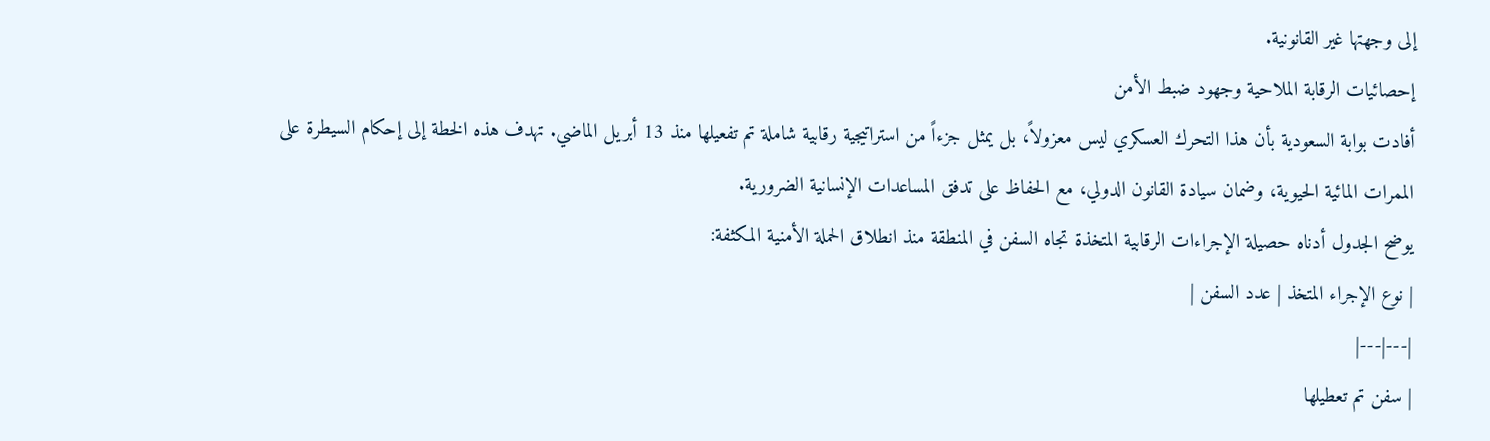إلى وجهتها غير القانونية.
إحصائيات الرقابة الملاحية وجهود ضبط الأمن
أفادت بوابة السعودية بأن هذا التحرك العسكري ليس معزولاً، بل يمثل جزءاً من استراتيجية رقابية شاملة تم تفعيلها منذ 13 أبريل الماضي. تهدف هذه الخطة إلى إحكام السيطرة على الممرات المائية الحيوية، وضمان سيادة القانون الدولي، مع الحفاظ على تدفق المساعدات الإنسانية الضرورية.
يوضح الجدول أدناه حصيلة الإجراءات الرقابية المتخذة تجاه السفن في المنطقة منذ انطلاق الحملة الأمنية المكثفة:
| نوع الإجراء المتخذ | عدد السفن |
|---|---|
| سفن تم تعطيلها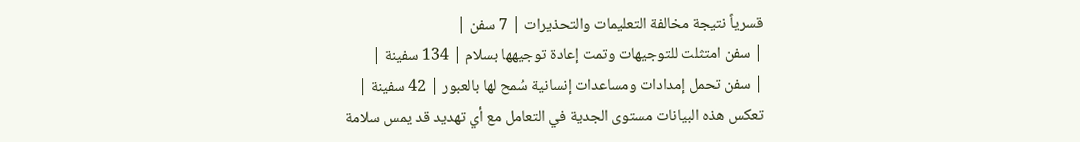قسرياً نتيجة مخالفة التعليمات والتحذيرات | 7 سفن |
| سفن امتثلت للتوجيهات وتمت إعادة توجيهها بسلام | 134 سفينة |
| سفن تحمل إمدادات ومساعدات إنسانية سُمح لها بالعبور | 42 سفينة |
تعكس هذه البيانات مستوى الجدية في التعامل مع أي تهديد قد يمس سلامة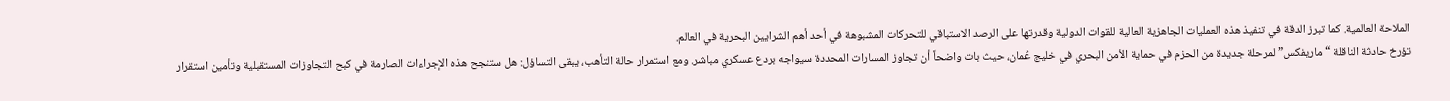الملاحة العالمية. كما تبرز الدقة في تنفيذ هذه العمليات الجاهزية العالية للقوات الدولية وقدرتها على الرصد الاستباقي للتحركات المشبوهة في أحد أهم الشرايين البحرية في العالم.
تؤرخ حادثة الناقلة “ماريفكس” لمرحلة جديدة من الحزم في حماية الأمن البحري في خليج عُمان، حيث بات واضحاً أن تجاوز المسارات المحددة سيواجه بردع عسكري مباشر. ومع استمرار حالة التأهب، يبقى التساؤل: هل ستنجح هذه الإجراءات الصارمة في كبح التجاوزات المستقبلية وتأمين استقرار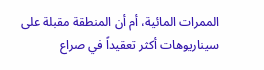الممرات المائية، أم أن المنطقة مقبلة على سيناريوهات أكثر تعقيداً في صراع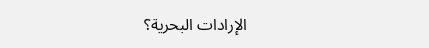الإرادات البحرية؟